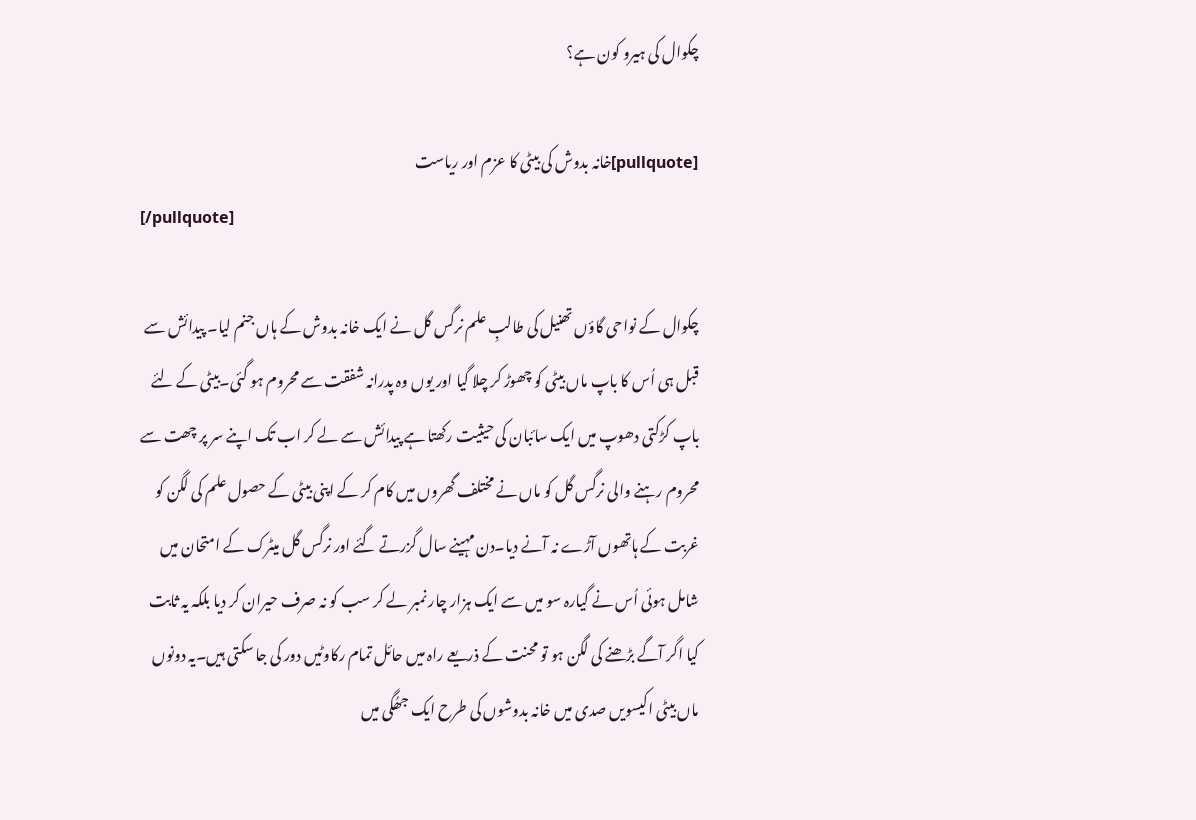چکوال کی ہیرو کون ہے؟

[pullquote]خانہ بدوش کی بیٹی کا عزم اور ریاست
[/pullquote]

چکوال کے نواحی گاؤں تھنیل کی طالبِ علم نرگس گل نے ایک خانہ بدوش کے ہاں جنم لیا۔ پیدائش سے قبل ہی اُس کا باپ ماں بیٹی کو چھوڑ کر چلا گیا اور یوں وہ پدرانہ شفقت سے محروم ہو گئی۔بیٹی کے لئے باپ کڑکتی دھوپ میں ایک سائبان کی حیثیت رکھتا ہے پیدائش سے لے کر اب تک اپنے سر پر چھت سے محروم رہنے والی نرگس گل کو ماں نے مختلف گھروں میں کام کر کے اپنی بیٹی کے حصول علم کی لگن کو غربت کے ہاتھوں آڑے نہ آنے دیا۔دن مہینے سال گزرتے گئے اور نرگس گل میٹرک کے امتحان میں شامل ہوئی اُس نے گیارہ سو میں سے ایک ہزار چار نمبر لے کر سب کو نہ صرف حیران کر دیا بلکہ یہ ثابت کیا اگر آگے بڑھنے کی لگن ہو تو محنت کے ذریعے راہ میں حائل تمام رکاوٹیں دور کی جا سکتی ہیں۔یہ دونوں ماں بیٹی اکیسویں صدی میں خانہ بدوشوں کی طرح ایک جھُگی میں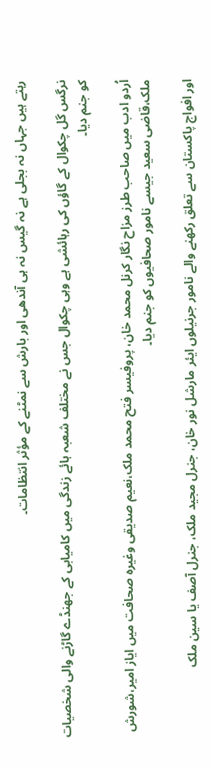رہتے ہیں جہاں نہ بجلی ہے نہ گیس نہ ہی آندھی اور بارش سے نمٹنے کے مؤثر انتظامات۔

نرگس گل چکوال کے گاؤں کی رہائشی ہے وہی چکوال جس نے مختلف شعبہ ہائے زندگی میں کامیابی کے جھنڈے گاڑنے والی شخصیات کو جنم دیا۔

اُردو ادب میں صاحب طرز مزاح نگار کرنل محمد خان، پروفیسر فتح محمد ملک،نعیم صدیقی وغیرہ صحافت میں ایاز امیر،شورش ملک،قاضی سعید جیسے نامور صحافیوں کو جنم دیا۔

اور افواج پاکستان سے تعلق رکھنے والے نامور جرنیلوں ایئر مارشل نور خان، جنرل مجید ملک، جنرل آصف یا سین ملک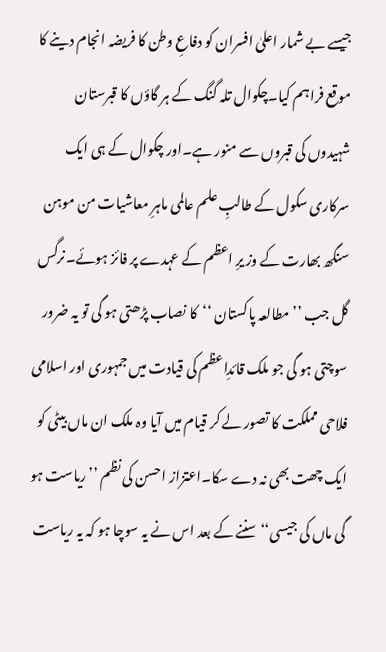جیسے بے شمار اعلیٰ افسران کو دفاعِ وطن کا فریضہ انجام دینے کا موقع فراہم کیا۔چکوال تلہ گنگ کے ہر گاؤں کا قبرستان شہیدوں کی قبروں سے منور ہے۔اور چکوال کے ہی ایک سرکاری سکول کے طالبِ علم عالمی ماہرِ معاشیات من موہن سنگھ بھارت کے وز یرِ اعظم کے عہدے پر فائز ہوئے۔نرگس گل جب ’’ مطالعہ پاکستان ‘‘کا نصاب پڑھتی ہو گی تو یہ ضرور سوچتی ہو گی جو ملک قائدِاعظم کی قیادت میں جمہوری اور اسلامی فلاحی مملکت کا تصور لے کر قیام میں آیا وہ ملک ان ماں بیٹی کو ایک چھت بھی نہ دے سکا۔اعتزاز احسن کی نظم ’’ریاست ہو گی ماں کی جیسی‘‘ سننے کے بعد اس نے یہ سوچا ہو کہ یہ ریاست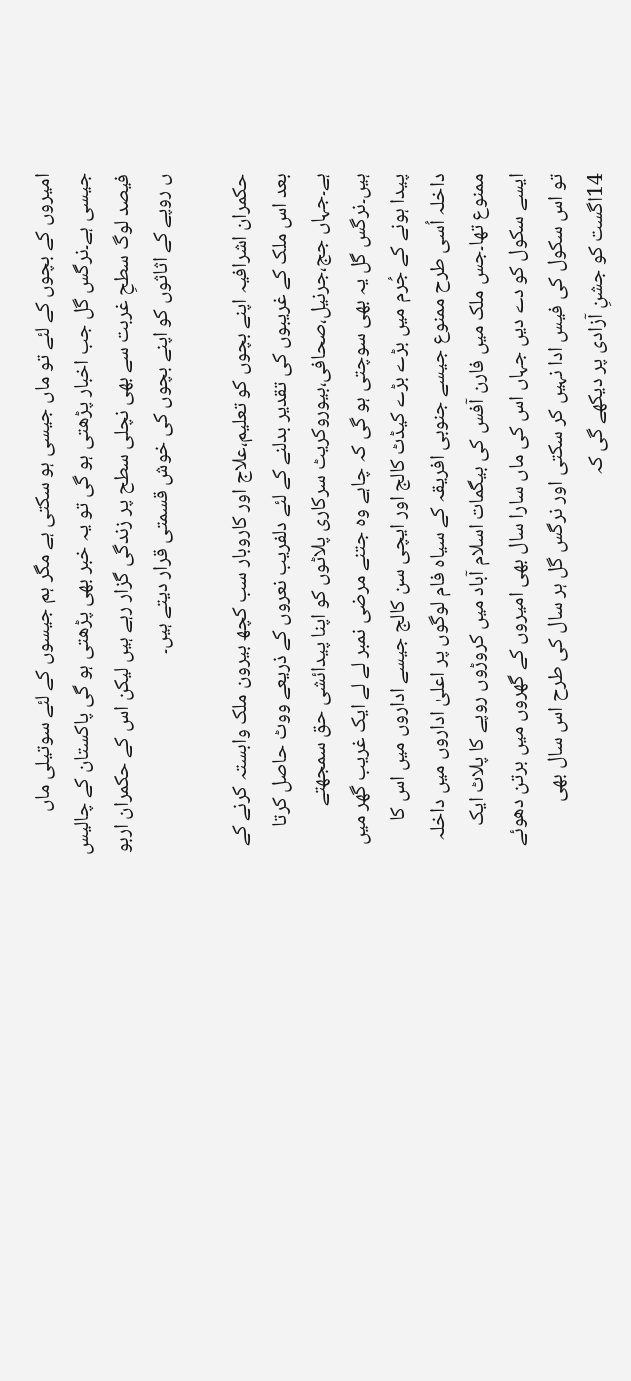امیروں کے بچوں کے لئے تو ماں جیسی ہو سکتی ہے مگر ہم جیسوں کے لئے سوتیلی ماں جیسی ہے۔نرگس گل جب اخبار پڑھتی ہو گی تو یہ خبر بھی پڑھتی ہو گی پاکستان کے چالیس فیصد لوگ سطحِ غربت سے بھی نچلی سطح پر زندگی گزار رہے ہیں لیکن اس کے حکمران اربو ں روپے کے اثاثوں کو اپنے بچوں کی خوش قسمتی قرار دیتے ہیں۔

حکمران اشرافیہ اپنے بچوں کو تعلیم،علاج اور کاروبار سب کچھ بیرون ملک وابستہ کرنے کے بعد اس ملک کے غریبوں کی تقدیر بدلنے کے لئے دلفریب نعروں کے ذریعے ووٹ حاصل کرتا ہے۔جہاں جج،جرنیل،صحافی،بیوروکریٹ سرکاری پلاٹوں کو اپنا پیدائشی حق سمجھتے ہیں۔نرگس گل یہ بھی سوچتی ہو گی کہ چاہے وہ جتنے مرضی نمبر لے لے ایک غریب گھر میں پیدا ہونے کے جُرم میں بڑے بڑے کیڈٹ کالج اور ایچی سن کالج جیسے اداروں میں اس کا داخلہ اُسی طرح ممنوع جیسے جنوبی افریقہ کے سیاہ فام لوگوں پر اعلیٰ اداروں میں داخلہ ممنوع تھا۔جس ملک میں فارن آفس کی بیگمات اسلام آباد میں کروڑوں روپے کا پلاٹ ایک ایسے سکول کو دے دیں جہاں اس کی ماں سارا سال بھی امیروں کے گھروں میں برتن دھوئے تو اس سکول کی فیس ادا نہیں کر سکتی اور نرگس گل ہر سال کی طرح اس سال بھی 14اگست کو جشنِ آزادی پر دیکھے گی کہ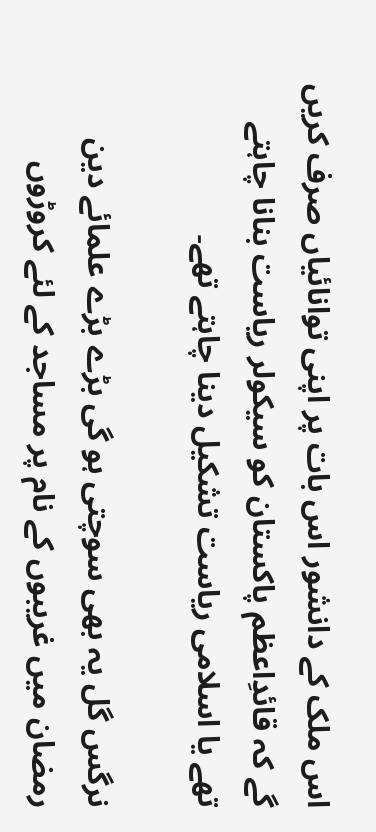اس ملک کے دانشور اس بات پر اپنی توانائیاں صرف کریں گے کہ قائدِاعظم پاکستان کو سیکولر ریاست بنانا چاہتے تھے یا اسلامی ریاست تشکیل دینا چاہتے تھے۔

نرگس گل یہ بھی سوچتی ہو گی بڑے بڑے علمائے دین رمضان میں غریبوں کے نام پر مساجد کے لئے کروڑوں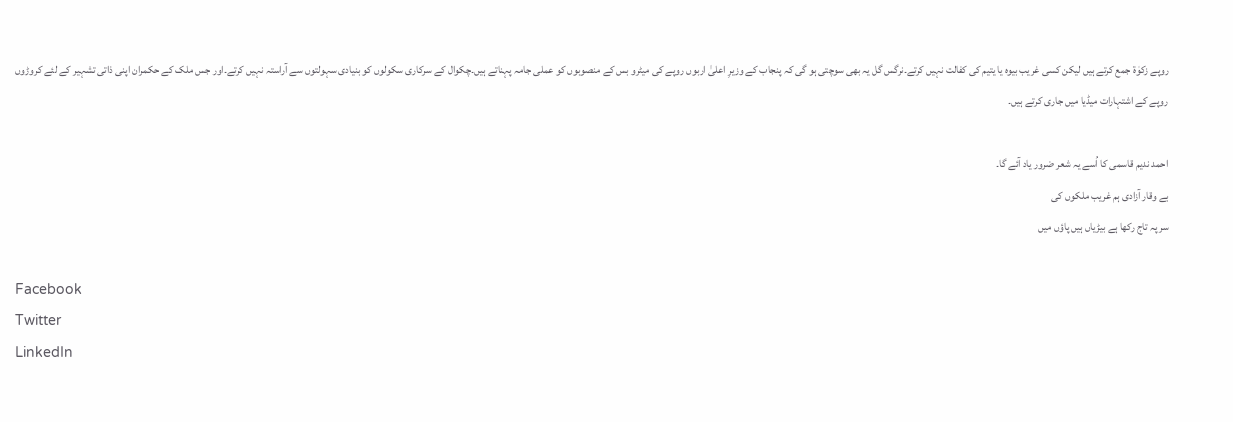روپے زکوٰۃ جمع کرتے ہیں لیکن کسی غریب بیوہ یا یتیم کی کفالت نہیں کرتے۔نرگس گل یہ بھی سوچتی ہو گی کہ پنجاب کے وزیرِ اعلیٰ اربوں روپے کی میٹرو بس کے منصوبوں کو عملی جامہ پہناتے ہیں۔چکوال کے سرکاری سکولوں کو بنیادی سہولتوں سے آراستہ نہیں کرتے۔اور جس ملک کے حکمران اپنی ذاتی تشہیر کے لئے کروڑوں روپے کے اشتہارات میڈیا میں جاری کرتے ہیں۔

احمد ندیم قاسمی کا اُسے یہ شعر ضرور یاد آئے گا۔
بے وقار آزادی ہم غریب ملکوں کی
سر پہ تاج رکھا ہے بیڑیاں ہیں پاؤں میں

Facebook
Twitter
LinkedIn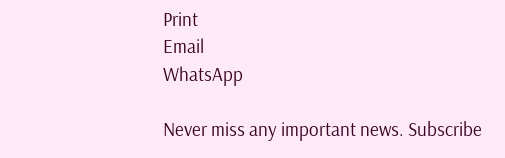Print
Email
WhatsApp

Never miss any important news. Subscribe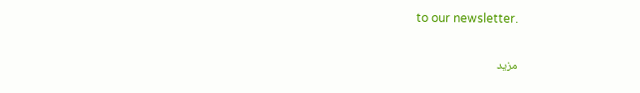to our newsletter.

مزید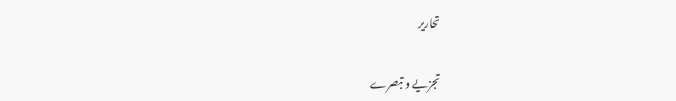تحاریر

تجزیے و تبصرے